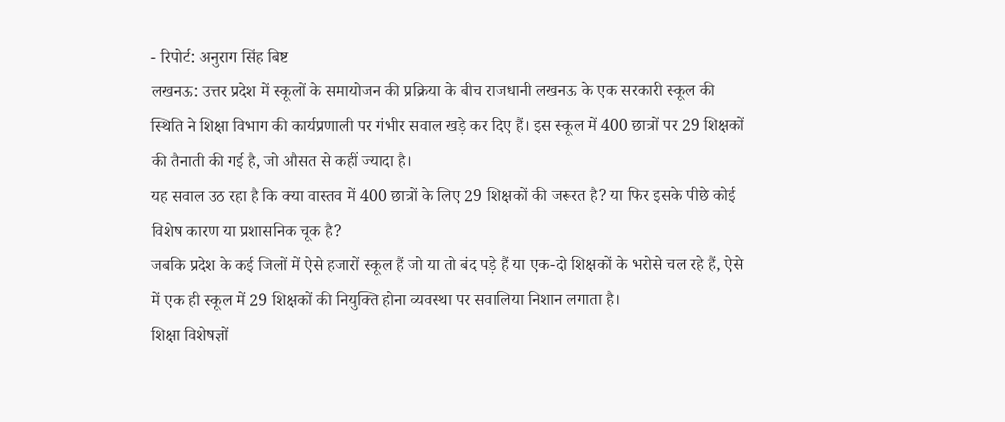- रिपोर्ट: अनुराग सिंह बिष्ट
लखनऊ: उत्तर प्रदेश में स्कूलों के समायोजन की प्रक्रिया के बीच राजधानी लखनऊ के एक सरकारी स्कूल की स्थिति ने शिक्षा विभाग की कार्यप्रणाली पर गंभीर सवाल खड़े कर दिए हैं। इस स्कूल में 400 छात्रों पर 29 शिक्षकों की तैनाती की गई है, जो औसत से कहीं ज्यादा है।
यह सवाल उठ रहा है कि क्या वास्तव में 400 छात्रों के लिए 29 शिक्षकों की जरूरत है? या फिर इसके पीछे कोई विशेष कारण या प्रशासनिक चूक है?
जबकि प्रदेश के कई जिलों में ऐसे हजारों स्कूल हैं जो या तो बंद पड़े हैं या एक-दो शिक्षकों के भरोसे चल रहे हैं, ऐसे में एक ही स्कूल में 29 शिक्षकों की नियुक्ति होना व्यवस्था पर सवालिया निशान लगाता है।
शिक्षा विशेषज्ञों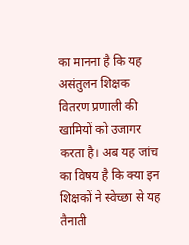का मानना है कि यह असंतुलन शिक्षक वितरण प्रणाली की खामियों को उजागर करता है। अब यह जांच का विषय है कि क्या इन शिक्षकों ने स्वेच्छा से यह तैनाती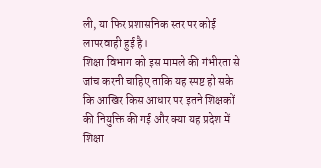ली, या फिर प्रशासनिक स्तर पर कोई लापरवाही हुई है।
शिक्षा विभाग को इस मामले की गंभीरता से जांच करनी चाहिए ताकि यह स्पष्ट हो सके कि आखिर किस आधार पर इतने शिक्षकों की नियुक्ति की गई और क्या यह प्रदेश में शिक्षा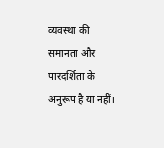व्यवस्था की समानता और पारदर्शिता के अनुरूप है या नहीं।